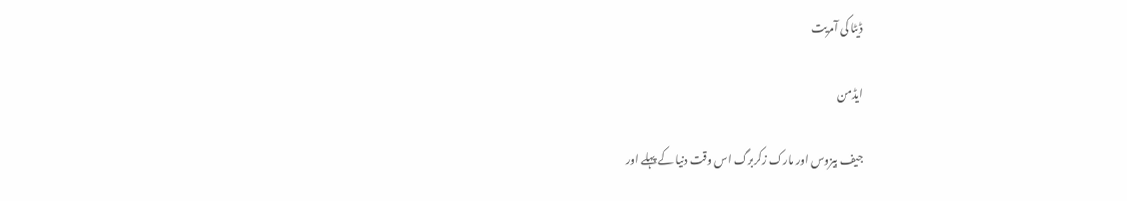ڈیٹا کی آمریت

ایڈمن

جیف بیزوس اور مارک زکربرگ اس وقت دنیا کے پہلے اور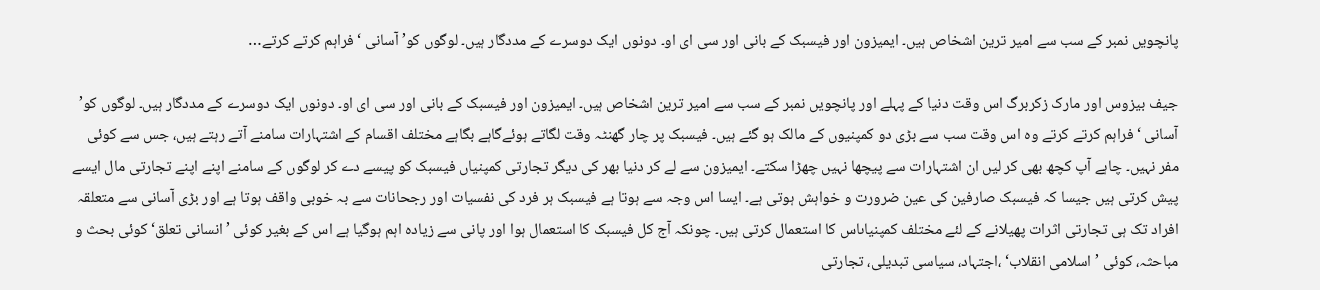پانچویں نمبر کے سب سے امیر ترین اشخاص ہیں۔ ایمیزون اور فیسبک کے بانی اور سی ای او۔ دونوں ایک دوسرے کے مددگار ہیں۔ لوگوں کو’ آسانی ‘فراہم کرتے کرتے…

جیف بیزوس اور مارک زکربرگ اس وقت دنیا کے پہلے اور پانچویں نمبر کے سب سے امیر ترین اشخاص ہیں۔ ایمیزون اور فیسبک کے بانی اور سی ای او۔ دونوں ایک دوسرے کے مددگار ہیں۔ لوگوں کو’ آسانی ‘فراہم کرتے کرتے وہ اس وقت سب سے بڑی دو کمپنیوں کے مالک ہو گئے ہیں۔ فیسبک پر چار گھنٹہ وقت لگاتے ہوئےگاہے بگاہے مختلف اقسام کے اشتہارات سامنے آتے رہتے ہیں، جس سے کوئی مفر نہیں۔ چاہے آپ کچھ بھی کر لیں ان اشتہارات سے پیچھا نہیں چھڑا سکتے۔ ایمیزون سے لے کر دنیا بھر کی دیگر تجارتی کمپنیاں فیسبک کو پیسے دے کر لوگوں کے سامنے اپنے اپنے تجارتی مال ایسے پیش کرتی ہیں جیسا کہ فیسبک صارفین کی عین ضرورت و خواہش ہوتی ہے۔ ایسا اس وجہ سے ہوتا ہے فیسبک ہر فرد کی نفسیات اور رجحانات سے بہ خوبی واقف ہوتا ہے اور بڑی آسانی سے متعلقہ افراد تک ہی تجارتی اثرات پھیلانے کے لئے مختلف کمپنیاںاس کا استعمال کرتی ہیں۔ چونکہ آج کل فیسبک کا استعمال ہوا اور پانی سے زیادہ اہم ہوگیا ہے اس کے بغیر کوئی ’انسانی تعلق‘ کوئی بحث و مباحثہ، کوئی ’اسلامی انقلاب‘ ،اجتہاد، سیاسی تبدیلی، تجارتی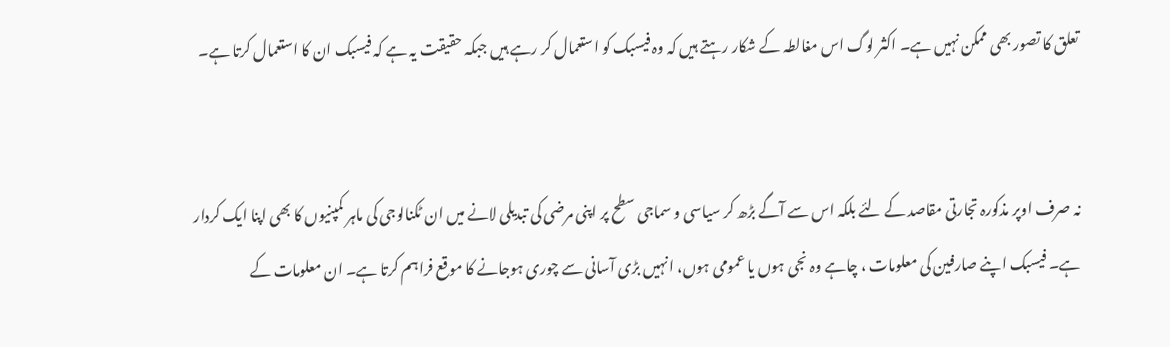تعلق کا تصور بھی ممکن نہیں ہے۔ اکثر لوگ اس مغالطہ کے شکار رہتے ہیں کہ وہ فیسبک کو استعمال کر رہے ہیں جبکہ حقیقت یہ ہے کہ فیسبک ان کا استعمال کرتا ہے۔


نہ صرف اوپر مذکورہ تجارتی مقاصد کے لئے بلکہ اس سے آگے بڑھ کر سیاسی و سماجی سطح پر اپنی مرضی کی تبدیلی لانے میں ان ٹکنالوجی کی ماہر کمپنیوں کا بھی اپنا ایک کردار ہے۔ فیسبک اپنے صارفین کی معلومات ، چاہے وہ نجی ہوں یا عمومی ہوں، انہیں بڑی آسانی سے چوری ہوجانے کا موقع فراہم کرتا ہے۔ ان معلومات کے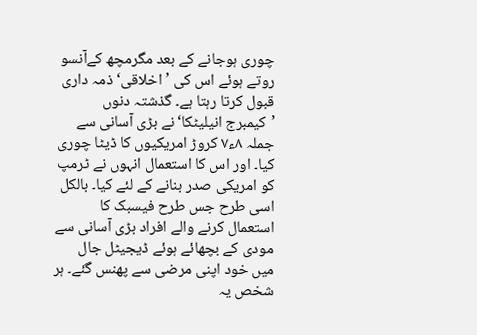چوری ہوجانے کے بعد مگرمچھ کےآنسو روتے ہوئے اس کی ’اخلاقی‘ ذمہ داری قبول کرتا رہتا ہے۔ گذشتہ دنوں ’کیمبرج انیلیٹکا‘نے بڑی آسانی سے جملہ ۸ء۷ کروڑ امریکیوں کا ڈیٹا چوری کیا۔ اور اس کا استعمال انہوں نے ٹرمپ کو امریکی صدر بنانے کے لئے کیا۔ بالکل اسی طرح جس طرح فیسبک کا استعمال کرنے والے افراد بڑی آسانی سے مودی کے بچھائے ہوئے ڈیجیٹل جال میں خود اپنی مرضی سے پھنس گئے۔ ہر شخص یہ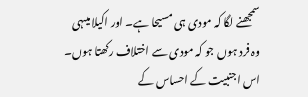سمجھنے لگا کہ مودی ہی مسیحا ہے۔ اور اکیلا میںہی وہ فرد ہوں جو کہ مودی سے اختلاف رکھتا ہوں۔ اس اجنبیت کے احساس کے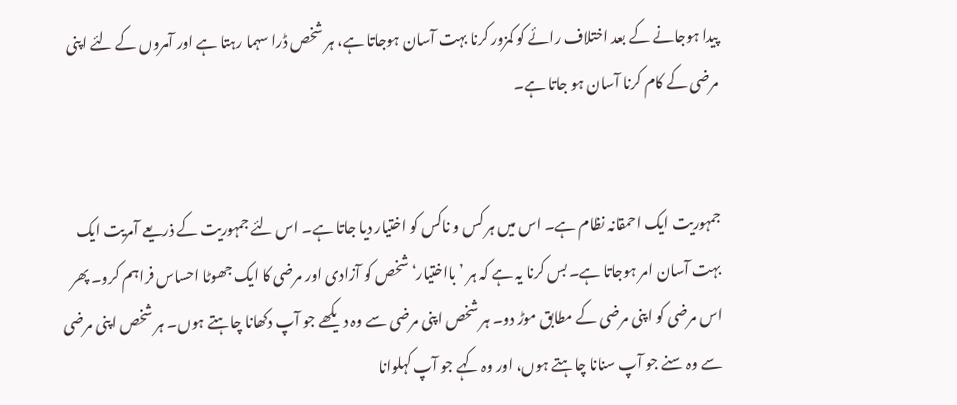پیدا ہوجانے کے بعد اختلاف رائے کو کمزور کرنا بہت آسان ہوجاتا ہے، ہر شخص ڈرا سہما رہتا ہے اور آمروں کے لئے اپنی مرضی کے کام کرنا آسان ہو جاتا ہے۔


جمہوریت ایک احمقانہ نظام ہے۔ اس میں ہر کس و ناکس کو اختیار دیا جاتا ہے۔ اس لئے جمہوریت کے ذریعے آمریت ایک بہت آسان امر ہوجاتا ہے۔ بس کرنا یہ ہے کہ ہر ’بااختیار‘ شخص کو آزادی اور مرضی کا ایک جھوٹا احساس فراہم کرو۔ پھر اس مرضی کو اپنی مرضی کے مطابق موڑ دو۔ ہر شخص اپنی مرضی سے وہ دیکھے جو آپ دکھانا چاہتے ہوں۔ ہر شخص اپنی مرضی سے وہ سنے جو آپ سنانا چاہتے ہوں، اور وہ کہے جو آپ کہلوانا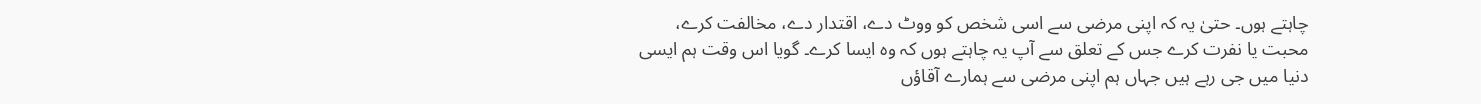چاہتے ہوں۔ حتیٰ یہ کہ اپنی مرضی سے اسی شخص کو ووٹ دے، اقتدار دے، مخالفت کرے، محبت یا نفرت کرے جس کے تعلق سے آپ یہ چاہتے ہوں کہ وہ ایسا کرے۔ گویا اس وقت ہم ایسی دنیا میں جی رہے ہیں جہاں ہم اپنی مرضی سے ہمارے آقاؤں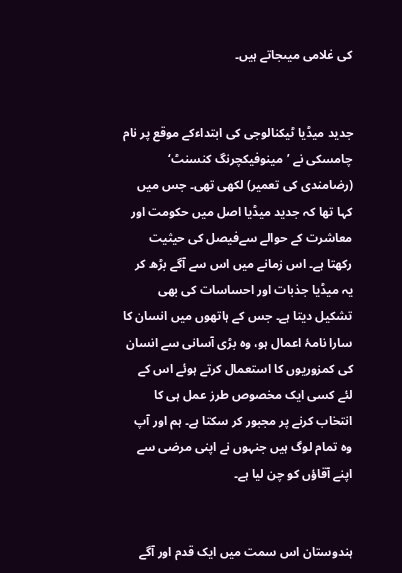کی غلامی میںجاتے ہیں۔


جدید میڈیا ٹیکنالوجی کی ابتداءکے موقع پر نام چامسکی نے ’مینوفیکچرنگ کنسنٹ‘ (رضامندی کی تعمیر) لکھی تھی۔ جس میں کہا تھا کہ جدید میڈیا اصل میں حکومت اور معاشرت کے حوالے سےفیصل کی حیثیت رکھتا ہے۔ اس زمانے میں اس سے آگے بڑھ کر یہ میڈیا جذبات اور احساسات کی بھی تشکیل دیتا ہے۔ جس کے ہاتھوں میں انسان کا سارا نامۂ اعمال ہو، وہ بڑی آسانی سے انسان کی کمزوریوں کا استعمال کرتے ہوئے اس کے لئے کسی ایک مخصوص طرز عمل ہی کا انتخاب کرنے پر مجبور کر سکتا ہے۔ ہم اور آپ وہ تمام لوگ ہیں جنہوں نے اپنی مرضی سے اپنے آقاؤں کو چن لیا ہے۔


ہندوستان اس سمت میں ایک قدم اور آگے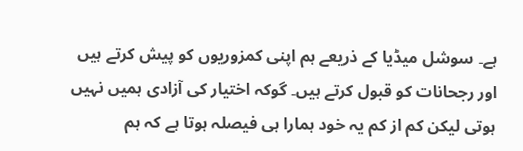ہے۔ سوشل میڈیا کے ذریعے ہم اپنی کمزوریوں کو پیش کرتے ہیں اور رجحانات کو قبول کرتے ہیں۔ گوکہ اختیار کی آزادی ہمیں نہیں ہوتی لیکن کم از کم یہ خود ہمارا ہی فیصلہ ہوتا ہے کہ ہم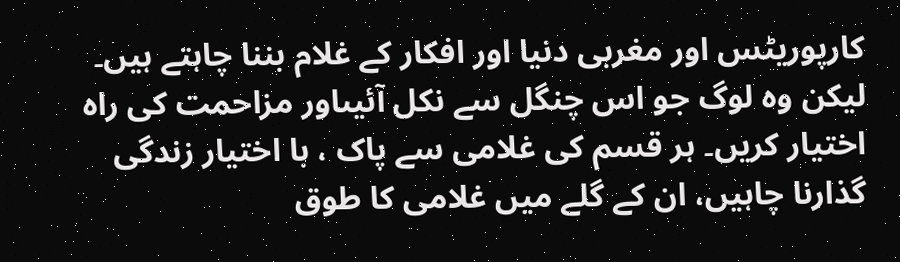کارپوریٹس اور مغربی دنیا اور افکار کے غلام بننا چاہتے ہیں۔ لیکن وہ لوگ جو اس چنگل سے نکل آئیںاور مزاحمت کی راہ اختیار کریں۔ ہر قسم کی غلامی سے پاک ، با اختیار زندگی گذارنا چاہیں، ان کے گلے میں غلامی کا طوق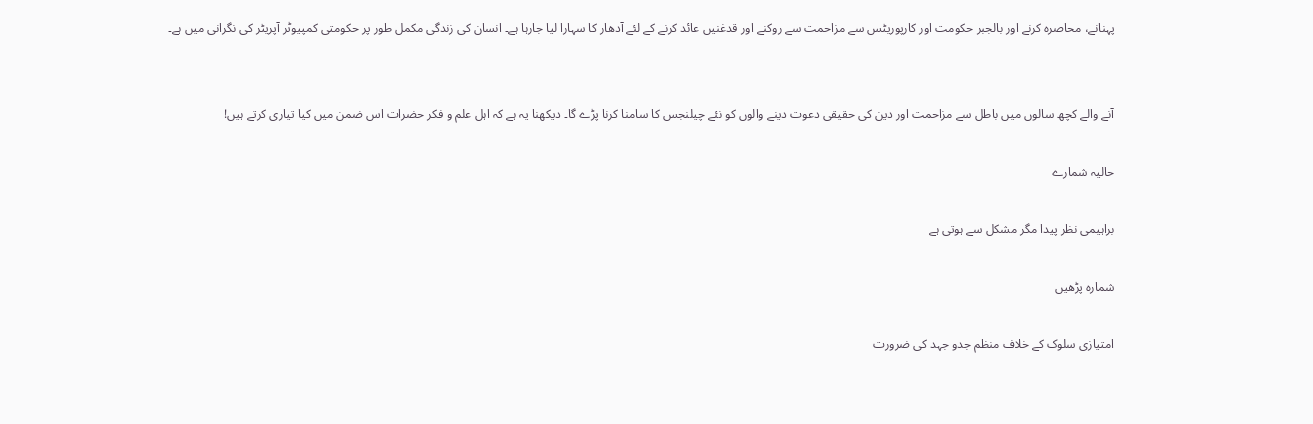پہنانے، محاصرہ کرنے اور بالجبر حکومت اور کارپوریٹس سے مزاحمت سے روکنے اور قدغنیں عائد کرنے کے لئے آدھار کا سہارا لیا جارہا ہے۔ انسان کی زندگی مکمل طور پر حکومتی کمپیوٹر آپریٹر کی نگرانی میں ہے۔


آنے والے کچھ سالوں میں باطل سے مزاحمت اور دین کی حقیقی دعوت دینے والوں کو نئے چیلنجس کا سامنا کرنا پڑے گا۔ دیکھنا یہ ہے کہ اہل علم و فکر حضرات اس ضمن میں کیا تیاری کرتے ہیں!

حالیہ شمارے

براہیمی نظر پیدا مگر مشکل سے ہوتی ہے

شمارہ پڑھیں

امتیازی سلوک کے خلاف منظم جدو جہد کی ضرورت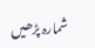شمارہ پڑھیں